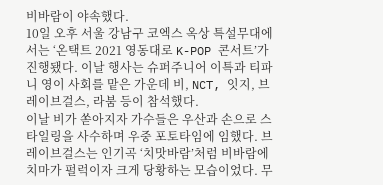비바람이 야속했다.
10일 오후 서울 강남구 코엑스 옥상 특설무대에서는 ‘온택트 2021 영동대로 K-POP 콘서트’가 진행됐다. 이날 행사는 슈퍼주니어 이특과 티파니 영이 사회를 맡은 가운데 비, NCT, 잇지, 브레이브걸스, 라붐 등이 참석했다.
이날 비가 쏟아지자 가수들은 우산과 손으로 스타일링을 사수하며 우중 포토타임에 임했다. 브레이브걸스는 인기곡 ‘치맛바람’처럼 비바람에 치마가 펄럭이자 크게 당황하는 모습이었다. 무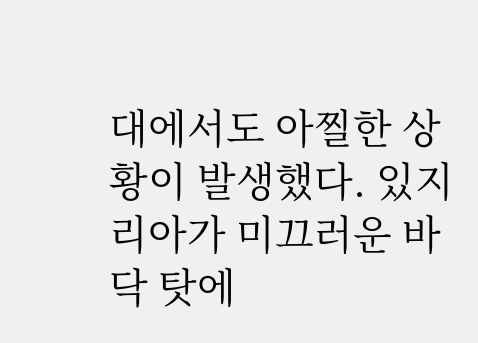대에서도 아찔한 상황이 발생했다. 있지 리아가 미끄러운 바닥 탓에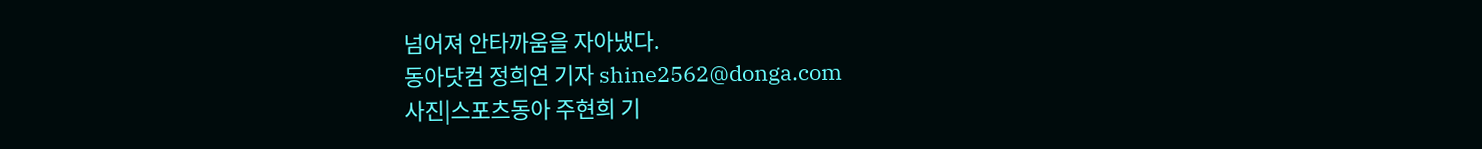넘어져 안타까움을 자아냈다.
동아닷컴 정희연 기자 shine2562@donga.com
사진|스포츠동아 주현희 기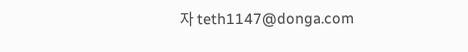자 teth1147@donga.com